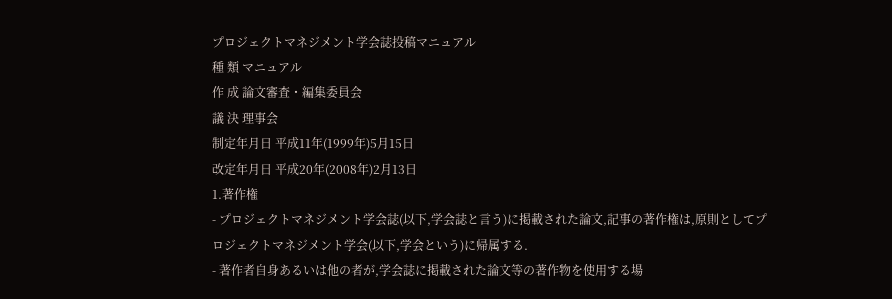プロジェクトマネジメント学会誌投稿マニュアル
種 類 マニュアル
作 成 論文審査・編集委員会
議 決 理事会
制定年月日 平成11年(1999年)5月15日
改定年月日 平成20年(2008年)2月13日
1.著作権
- プロジェクトマネジメント学会誌(以下,学会誌と言う)に掲載された論文,記事の著作権は,原則としてプロジェクトマネジメント学会(以下,学会という)に帰属する.
- 著作者自身あるいは他の者が,学会誌に掲載された論文等の著作物を使用する場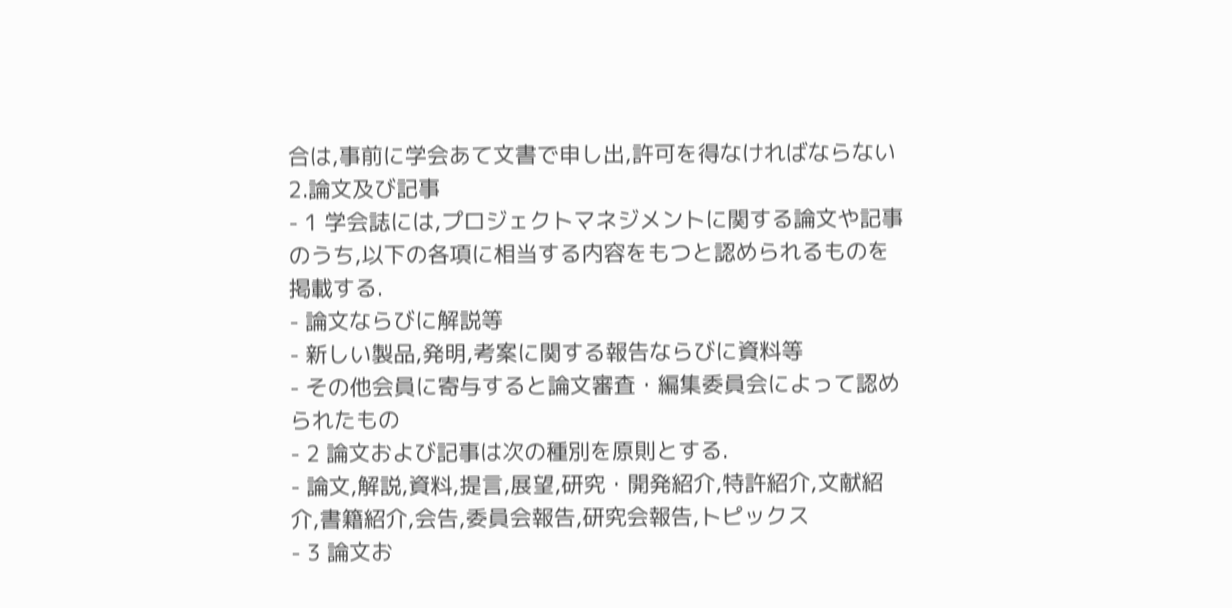合は,事前に学会あて文書で申し出,許可を得なければならない
2.論文及び記事
- 1 学会誌には,プロジェクトマネジメントに関する論文や記事のうち,以下の各項に相当する内容をもつと認められるものを掲載する.
- 論文ならびに解説等
- 新しい製品,発明,考案に関する報告ならびに資料等
- その他会員に寄与すると論文審査・編集委員会によって認められたもの
- 2 論文および記事は次の種別を原則とする.
- 論文,解説,資料,提言,展望,研究・開発紹介,特許紹介,文献紹介,書籍紹介,会告,委員会報告,研究会報告,トピックス
- 3 論文お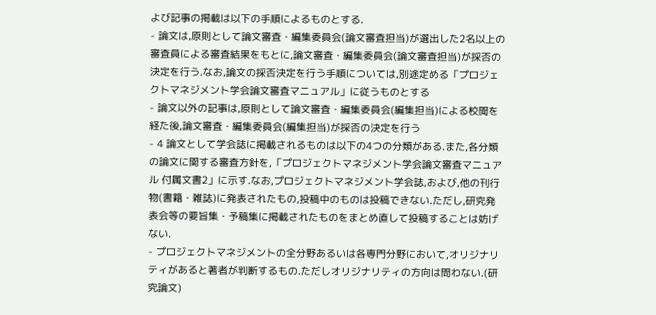よび記事の掲載は以下の手順によるものとする.
- 論文は,原則として論文審査・編集委員会(論文審査担当)が選出した2名以上の審査員による審査結果をもとに,論文審査・編集委員会(論文審査担当)が採否の決定を行う.なお,論文の採否決定を行う手順については,別途定める「プロジェクトマネジメント学会論文審査マニュアル」に従うものとする
- 論文以外の記事は,原則として論文審査・編集委員会(編集担当)による校閲を経た後,論文審査・編集委員会(編集担当)が採否の決定を行う
- 4 論文として学会誌に掲載されるものは以下の4つの分類がある.また,各分類の論文に関する審査方針を,「プロジェクトマネジメント学会論文審査マニュアル 付属文書2」に示す.なお,プロジェクトマネジメント学会誌,および,他の刊行物(書籍・雑誌)に発表されたもの,投稿中のものは投稿できない.ただし,研究発表会等の要旨集・予稿集に掲載されたものをまとめ直して投稿することは妨げない.
- プロジェクトマネジメントの全分野あるいは各専門分野において,オリジナリティがあると著者が判断するもの.ただしオリジナリティの方向は問わない.(研究論文)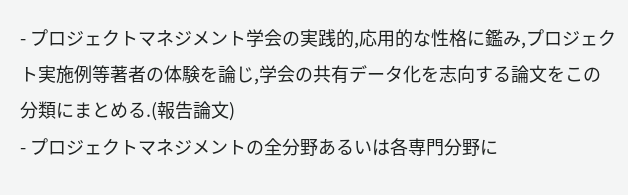- プロジェクトマネジメント学会の実践的,応用的な性格に鑑み,プロジェクト実施例等著者の体験を論じ,学会の共有データ化を志向する論文をこの分類にまとめる.(報告論文)
- プロジェクトマネジメントの全分野あるいは各専門分野に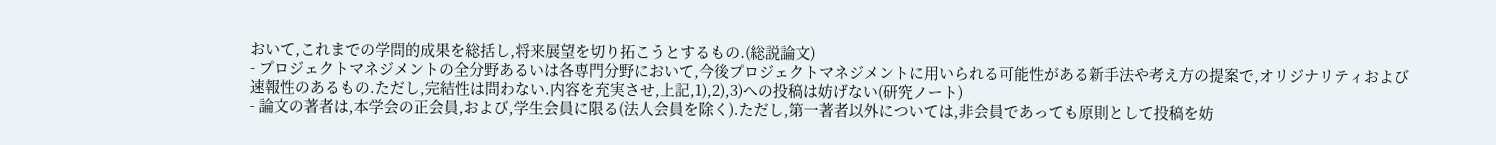おいて,これまでの学問的成果を総括し,将来展望を切り拓こうとするもの.(総説論文)
- プロジェクトマネジメントの全分野あるいは各専門分野において,今後プロジェクトマネジメントに用いられる可能性がある新手法や考え方の提案で,オリジナリティおよび速報性のあるもの.ただし,完結性は問わない.内容を充実させ,上記,1),2),3)への投稿は妨げない(研究ノート)
- 論文の著者は,本学会の正会員,および,学生会員に限る(法人会員を除く).ただし,第一著者以外については,非会員であっても原則として投稿を妨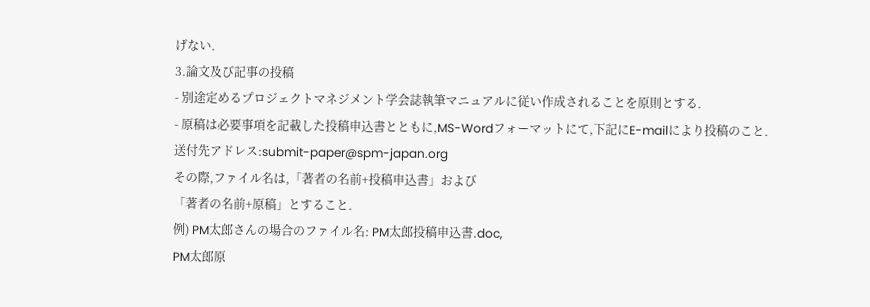げない.
3.論文及び記事の投稿
- 別途定めるプロジェクトマネジメント学会誌執筆マニュアルに従い作成されることを原則とする.
- 原稿は必要事項を記載した投稿申込書とともに,MS-Wordフォーマットにて,下記にE-mailにより投稿のこと.
送付先アドレス:submit-paper@spm-japan.org
その際,ファイル名は,「著者の名前+投稿申込書」および
「著者の名前+原稿」とすること.
例) PM太郎さんの場合のファイル名: PM太郎投稿申込書.doc,
PM太郎原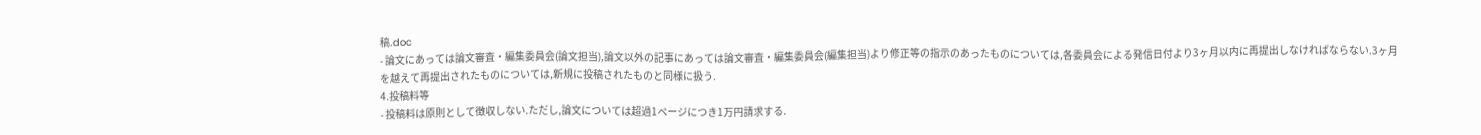稿.doc
- 論文にあっては論文審査・編集委員会(論文担当),論文以外の記事にあっては論文審査・編集委員会(編集担当)より修正等の指示のあったものについては,各委員会による発信日付より3ヶ月以内に再提出しなければならない.3ヶ月を越えて再提出されたものについては,新規に投稿されたものと同様に扱う.
4.投稿料等
- 投稿料は原則として徴収しない.ただし,論文については超過1ページにつき1万円請求する.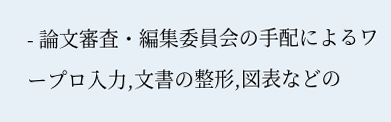- 論文審査・編集委員会の手配によるワープロ入力,文書の整形,図表などの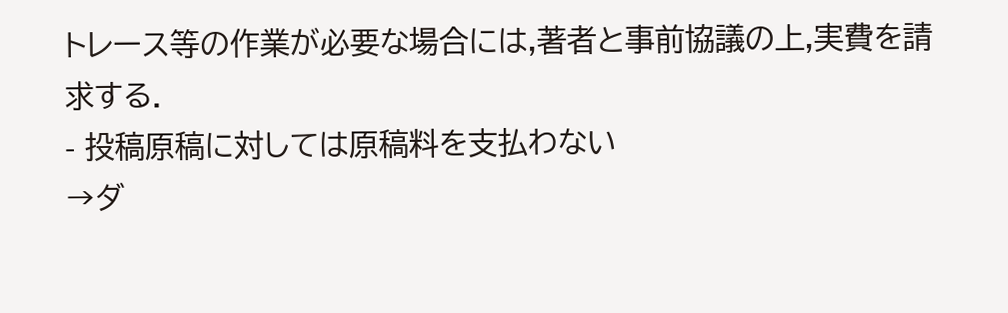トレース等の作業が必要な場合には,著者と事前協議の上,実費を請求する.
- 投稿原稿に対しては原稿料を支払わない
→ダ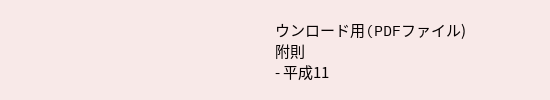ウンロード用(PDFファイル)
附則
- 平成11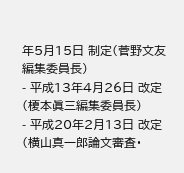年5月15日 制定(菅野文友編集委員長)
- 平成13年4月26日 改定(榎本眞三編集委員長)
- 平成20年2月13日 改定(横山真一郎論文審査・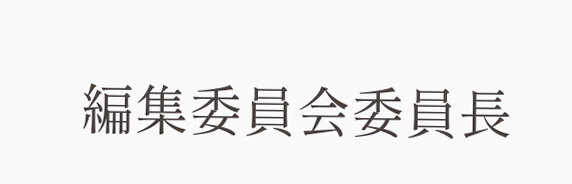編集委員会委員長